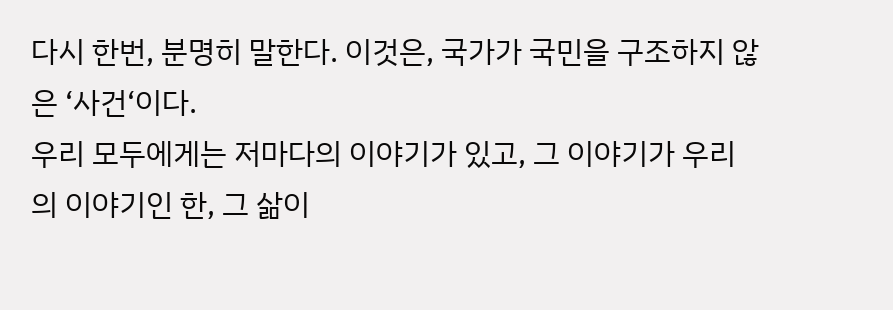다시 한번, 분명히 말한다. 이것은, 국가가 국민을 구조하지 않은 ‘사건‘이다.
우리 모두에게는 저마다의 이야기가 있고, 그 이야기가 우리의 이야기인 한, 그 삶이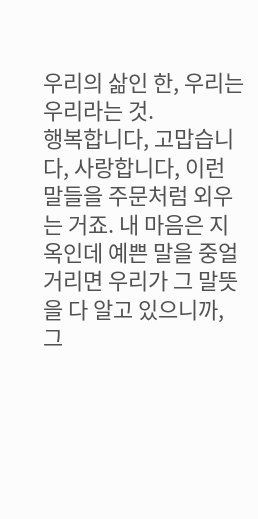우리의 삶인 한, 우리는 우리라는 것.
행복합니다, 고맙습니다, 사랑합니다, 이런 말들을 주문처럼 외우는 거죠. 내 마음은 지옥인데 예쁜 말을 중얼거리면 우리가 그 말뜻을 다 알고 있으니까, 그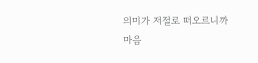의미가 저절로 떠오르니까 마음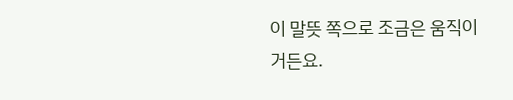이 말뜻 쪽으로 조금은 움직이거든요.